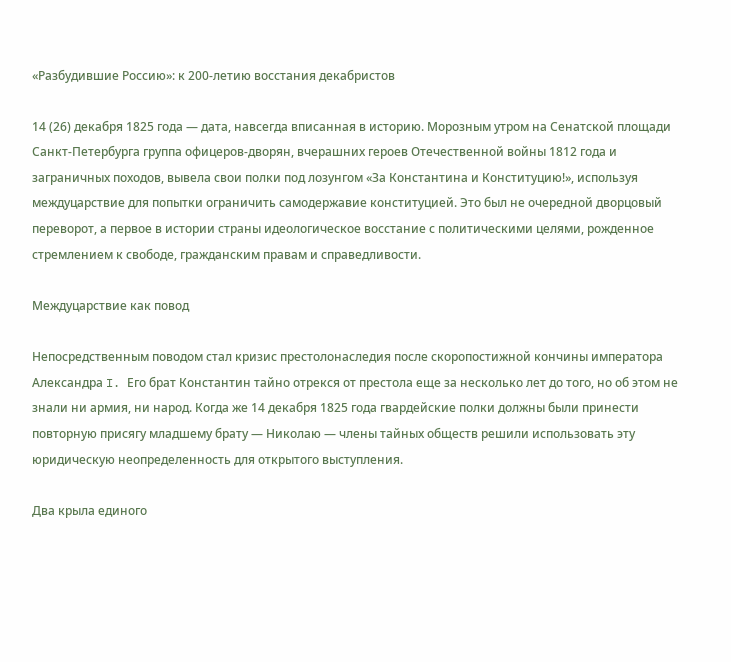«Разбудившие Россию»: к 200-летию восстания декабристов

14 (26) декабря 1825 года — дата, навсегда вписанная в историю. Морозным утром на Сенатской площади Санкт-Петербурга группа офицеров-дворян, вчерашних героев Отечественной войны 1812 года и заграничных походов, вывела свои полки под лозунгом «За Константина и Конституцию!», используя междуцарствие для попытки ограничить самодержавие конституцией. Это был не очередной дворцовый переворот, а первое в истории страны идеологическое восстание с политическими целями, рожденное стремлением к свободе, гражданским правам и справедливости.

Междуцарствие как повод

Непосредственным поводом стал кризис престолонаследия после скоропостижной кончины императора Александра I. Его брат Константин тайно отрекся от престола еще за несколько лет до того, но об этом не знали ни армия, ни народ. Когда же 14 декабря 1825 года гвардейские полки должны были принести повторную присягу младшему брату — Николаю — члены тайных обществ решили использовать эту юридическую неопределенность для открытого выступления.

Два крыла единого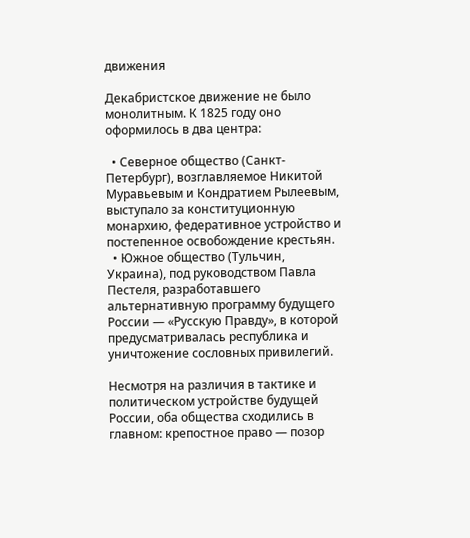движения

Декабристское движение не было монолитным. К 1825 году оно оформилось в два центра:

  • Северное общество (Санкт-Петербург), возглавляемое Никитой Муравьевым и Кондратием Рылеевым, выступало за конституционную монархию, федеративное устройство и постепенное освобождение крестьян.
  • Южное общество (Тульчин, Украина), под руководством Павла Пестеля, разработавшего альтернативную программу будущего России — «Русскую Правду», в которой предусматривалась республика и уничтожение сословных привилегий.

Несмотря на различия в тактике и политическом устройстве будущей России, оба общества сходились в главном: крепостное право — позор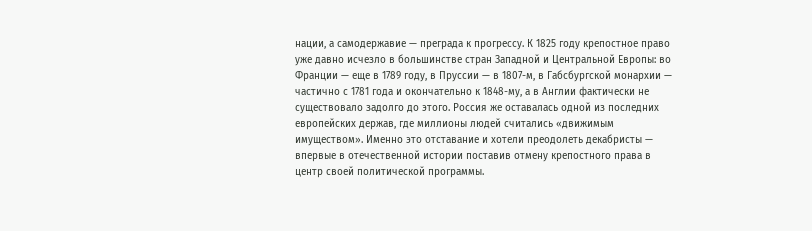нации, а самодержавие — преграда к прогрессу. К 1825 году крепостное право уже давно исчезло в большинстве стран Западной и Центральной Европы: во Франции — еще в 1789 году, в Пруссии — в 1807-м, в Габсбургской монархии — частично с 1781 года и окончательно к 1848-му, а в Англии фактически не существовало задолго до этого. Россия же оставалась одной из последних европейских держав, где миллионы людей считались «движимым имуществом». Именно это отставание и хотели преодолеть декабристы — впервые в отечественной истории поставив отмену крепостного права в центр своей политической программы.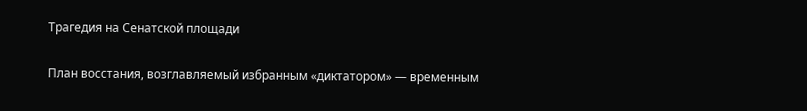Трагедия на Сенатской площади

План восстания, возглавляемый избранным «диктатором» — временным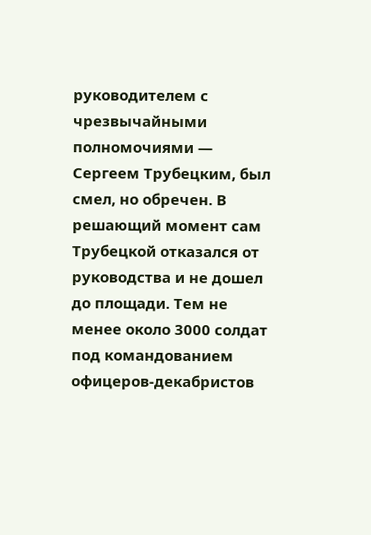руководителем с чрезвычайными полномочиями — Сергеем Трубецким, был смел, но обречен. В решающий момент сам Трубецкой отказался от руководства и не дошел до площади. Тем не менее около 3000 солдат под командованием офицеров-декабристов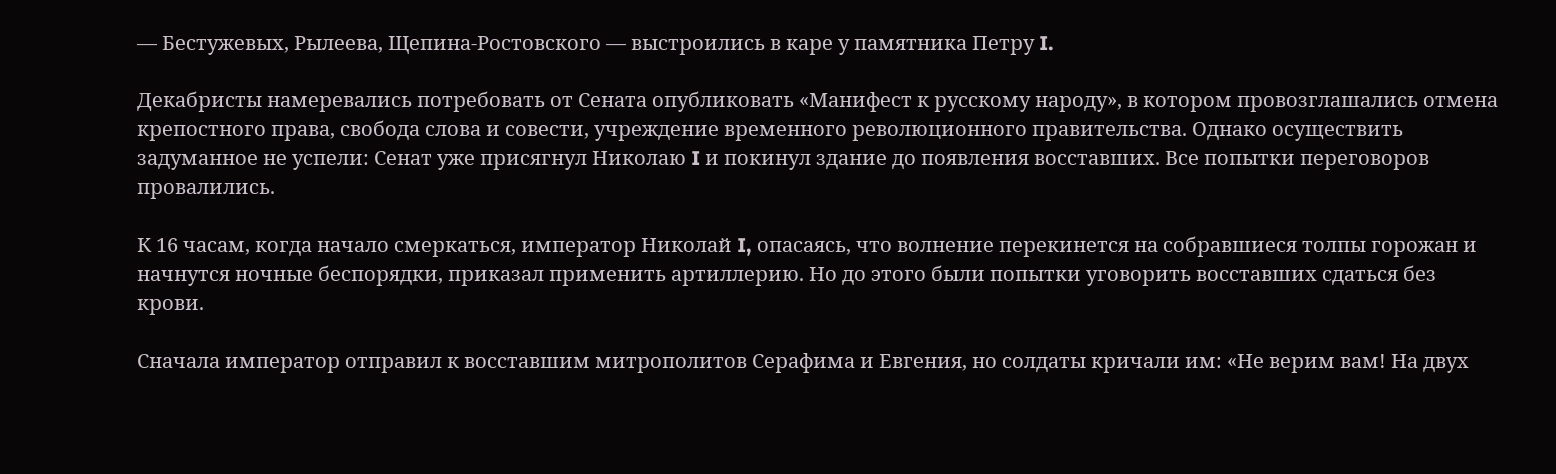— Бестужевых, Рылеева, Щепина-Ростовского — выстроились в каре у памятника Петру I.

Декабристы намеревались потребовать от Сената опубликовать «Манифест к русскому народу», в котором провозглашались отмена крепостного права, свобода слова и совести, учреждение временного революционного правительства. Однако осуществить задуманное не успели: Сенат уже присягнул Николаю I и покинул здание до появления восставших. Все попытки переговоров провалились.

К 16 часам, когда начало смеркаться, император Николай I, опасаясь, что волнение перекинется на собравшиеся толпы горожан и начнутся ночные беспорядки, приказал применить артиллерию. Но до этого были попытки уговорить восставших сдаться без крови.

Сначала император отправил к восставшим митрополитов Серафима и Евгения, но солдаты кричали им: «Не верим вам! На двух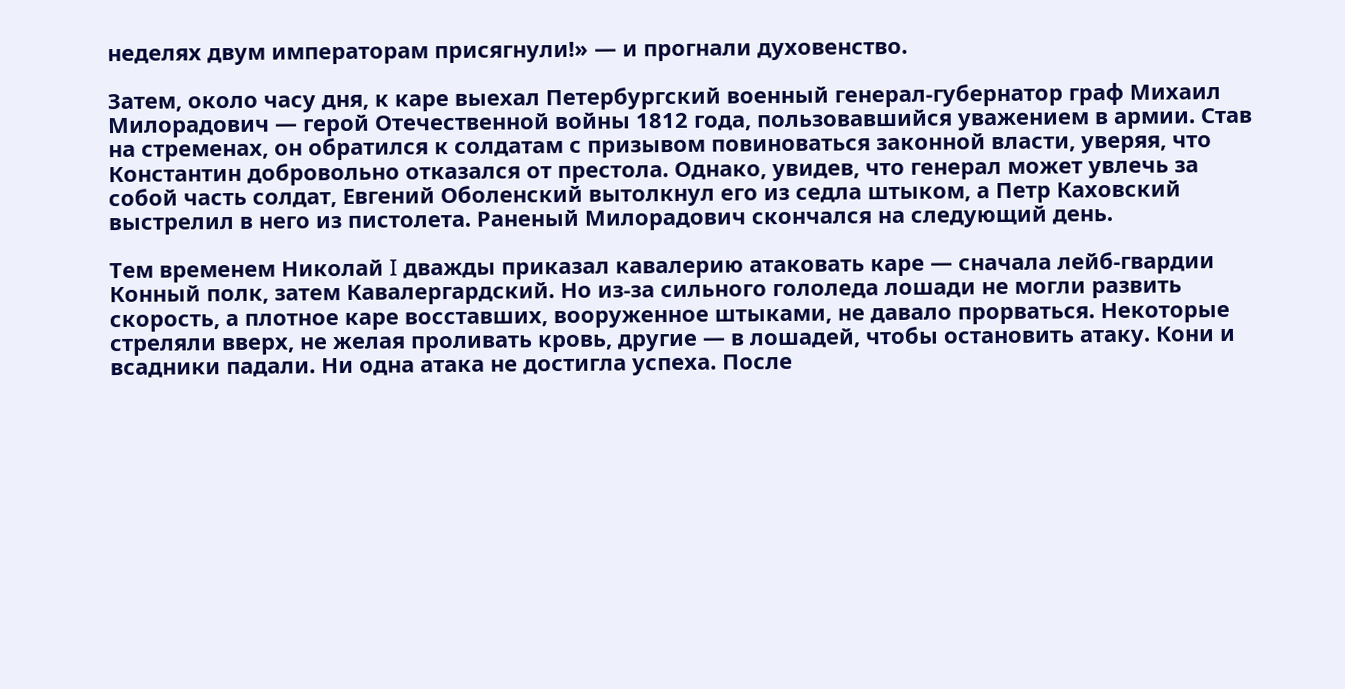неделях двум императорам присягнули!» — и прогнали духовенство.

Затем, около часу дня, к каре выехал Петербургский военный генерал-губернатор граф Михаил Милорадович — герой Отечественной войны 1812 года, пользовавшийся уважением в армии. Став на стременах, он обратился к солдатам с призывом повиноваться законной власти, уверяя, что Константин добровольно отказался от престола. Однако, увидев, что генерал может увлечь за собой часть солдат, Евгений Оболенский вытолкнул его из седла штыком, а Петр Каховский выстрелил в него из пистолета. Раненый Милорадович скончался на следующий день.

Тем временем Николай I дважды приказал кавалерию атаковать каре — сначала лейб-гвардии Конный полк, затем Кавалергардский. Но из-за сильного гололеда лошади не могли развить скорость, а плотное каре восставших, вооруженное штыками, не давало прорваться. Некоторые стреляли вверх, не желая проливать кровь, другие — в лошадей, чтобы остановить атаку. Кони и всадники падали. Ни одна атака не достигла успеха. После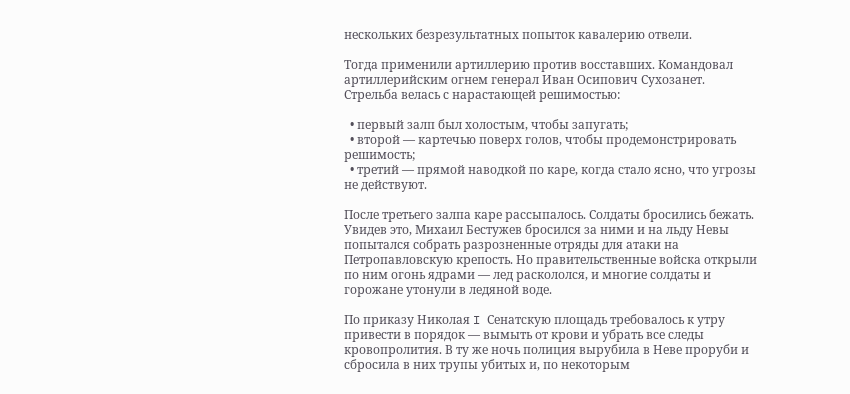нескольких безрезультатных попыток кавалерию отвели.

Тогда применили артиллерию против восставших. Командовал артиллерийским огнем генерал Иван Осипович Сухозанет. Стрельба велась с нарастающей решимостью:

  • первый залп был холостым, чтобы запугать;
  • второй — картечью поверх голов, чтобы продемонстрировать решимость;
  • третий — прямой наводкой по каре, когда стало ясно, что угрозы не действуют.

После третьего залпа каре рассыпалось. Солдаты бросились бежать. Увидев это, Михаил Бестужев бросился за ними и на льду Невы попытался собрать разрозненные отряды для атаки на Петропавловскую крепость. Но правительственные войска открыли по ним огонь ядрами — лед раскололся, и многие солдаты и горожане утонули в ледяной воде.

По приказу Николая I Сенатскую площадь требовалось к утру привести в порядок — вымыть от крови и убрать все следы кровопролития. В ту же ночь полиция вырубила в Неве проруби и сбросила в них трупы убитых и, по некоторым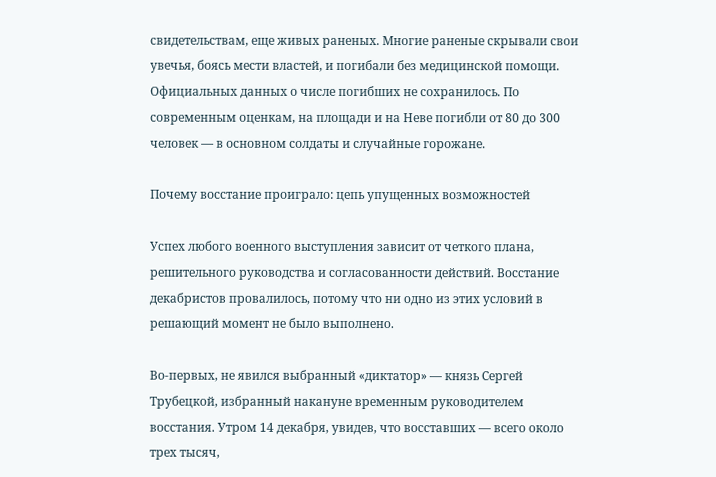свидетельствам, еще живых раненых. Многие раненые скрывали свои увечья, боясь мести властей, и погибали без медицинской помощи. Официальных данных о числе погибших не сохранилось. По современным оценкам, на площади и на Неве погибли от 80 до 300 человек — в основном солдаты и случайные горожане.

Почему восстание проиграло: цепь упущенных возможностей

Успех любого военного выступления зависит от четкого плана, решительного руководства и согласованности действий. Восстание декабристов провалилось, потому что ни одно из этих условий в решающий момент не было выполнено.

Во-первых, не явился выбранный «диктатор» — князь Сергей Трубецкой, избранный накануне временным руководителем восстания. Утром 14 декабря, увидев, что восставших — всего около трех тысяч,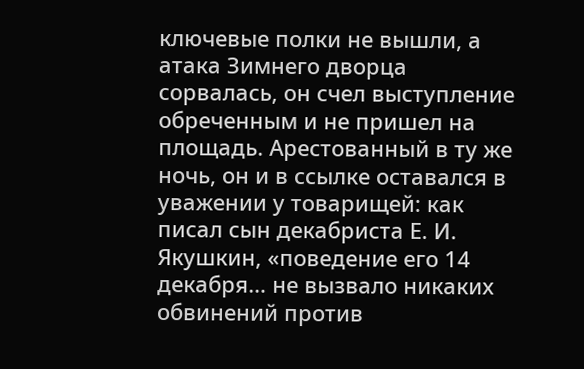ключевые полки не вышли, а атака Зимнего дворца сорвалась, он счел выступление обреченным и не пришел на площадь. Арестованный в ту же ночь, он и в ссылке оставался в уважении у товарищей: как писал сын декабриста Е. И. Якушкин, «поведение его 14 декабря… не вызвало никаких обвинений против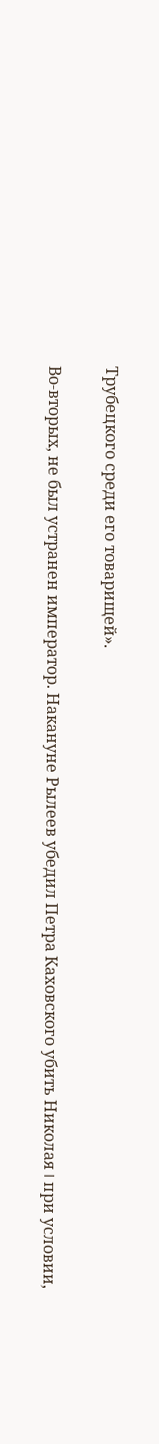Трубецкого среди его товарищей».

Во-вторых, не был устранен император. Накануне Рылеев убедил Петра Каховского убить Николая I при условии,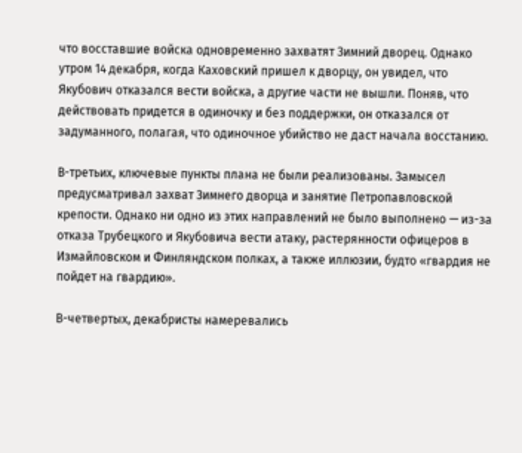что восставшие войска одновременно захватят Зимний дворец. Однако утром 14 декабря, когда Каховский пришел к дворцу, он увидел, что Якубович отказался вести войска, а другие части не вышли. Поняв, что действовать придется в одиночку и без поддержки, он отказался от задуманного, полагая, что одиночное убийство не даст начала восстанию.

В-третьих, ключевые пункты плана не были реализованы. Замысел предусматривал захват Зимнего дворца и занятие Петропавловской крепости. Однако ни одно из этих направлений не было выполнено — из-за отказа Трубецкого и Якубовича вести атаку, растерянности офицеров в Измайловском и Финляндском полках, а также иллюзии, будто «гвардия не пойдет на гвардию».

В-четвертых, декабристы намеревались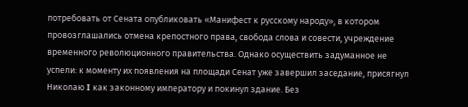потребовать от Сената опубликовать «Манифест к русскому народу», в котором провозглашались отмена крепостного права, свобода слова и совести, учреждение временного революционного правительства. Однако осуществить задуманное не успели: к моменту их появления на площади Сенат уже завершил заседание, присягнул Николаю I как законному императору и покинул здание. Без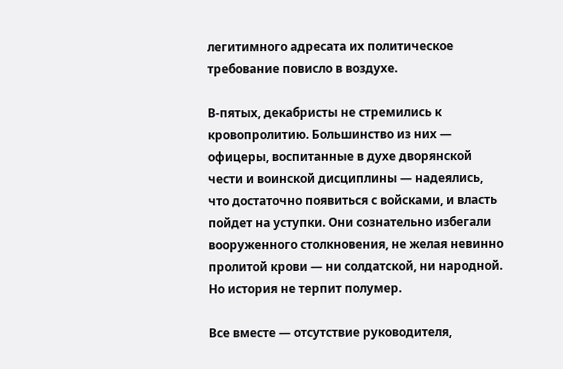легитимного адресата их политическое требование повисло в воздухе.

В-пятых, декабристы не стремились к кровопролитию. Большинство из них — офицеры, воспитанные в духе дворянской чести и воинской дисциплины — надеялись, что достаточно появиться с войсками, и власть пойдет на уступки. Они сознательно избегали вооруженного столкновения, не желая невинно пролитой крови — ни солдатской, ни народной. Но история не терпит полумер.

Все вместе — отсутствие руководителя,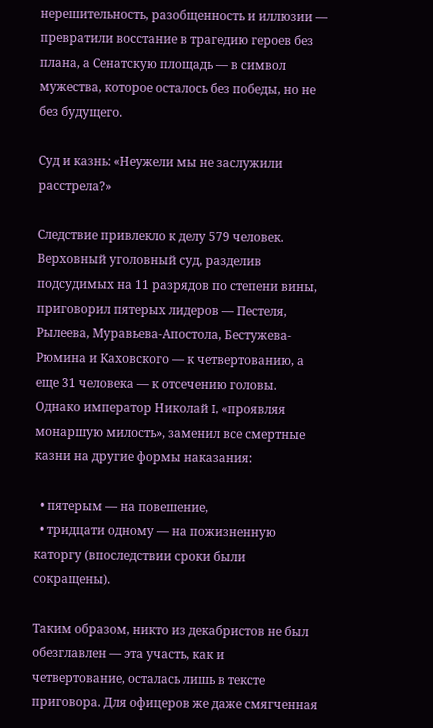нерешительность, разобщенность и иллюзии — превратили восстание в трагедию героев без плана, а Сенатскую площадь — в символ мужества, которое осталось без победы, но не без будущего.

Суд и казнь: «Неужели мы не заслужили расстрела?»

Следствие привлекло к делу 579 человек. Верховный уголовный суд, разделив подсудимых на 11 разрядов по степени вины, приговорил пятерых лидеров — Пестеля, Рылеева, Муравьева-Апостола, Бестужева-Рюмина и Каховского — к четвертованию, а еще 31 человека — к отсечению головы. Однако император Николай I, «проявляя монаршую милость», заменил все смертные казни на другие формы наказания:

  • пятерым — на повешение,
  • тридцати одному — на пожизненную каторгу (впоследствии сроки были сокращены).

Таким образом, никто из декабристов не был обезглавлен — эта участь, как и четвертование, осталась лишь в тексте приговора. Для офицеров же даже смягченная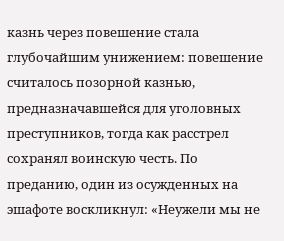казнь через повешение стала глубочайшим унижением: повешение считалось позорной казнью, предназначавшейся для уголовных преступников, тогда как расстрел сохранял воинскую честь. По преданию, один из осужденных на эшафоте воскликнул: «Неужели мы не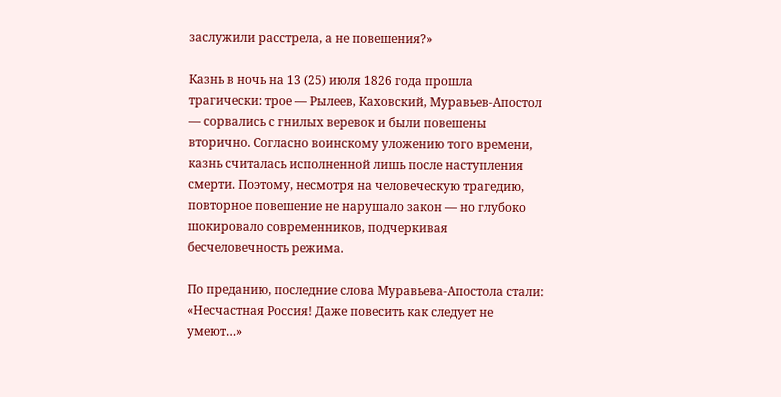заслужили расстрела, а не повешения?»

Казнь в ночь на 13 (25) июля 1826 года прошла трагически: трое — Рылеев, Каховский, Муравьев-Апостол — сорвались с гнилых веревок и были повешены вторично. Согласно воинскому уложению того времени, казнь считалась исполненной лишь после наступления смерти. Поэтому, несмотря на человеческую трагедию, повторное повешение не нарушало закон — но глубоко шокировало современников, подчеркивая бесчеловечность режима.

По преданию, последние слова Муравьева-Апостола стали: «Несчастная Россия! Даже повесить как следует не умеют…»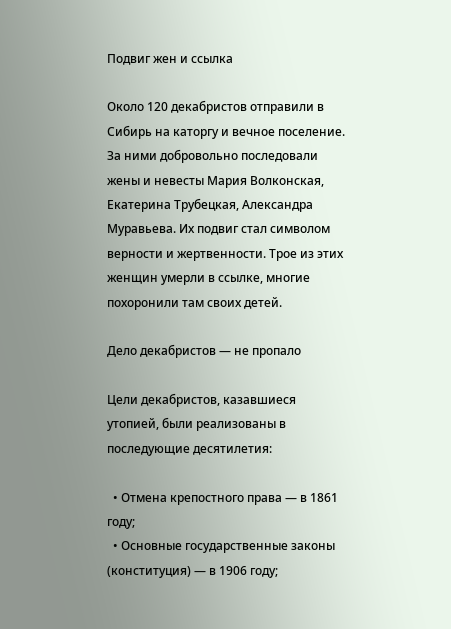Подвиг жен и ссылка

Около 120 декабристов отправили в Сибирь на каторгу и вечное поселение. За ними добровольно последовали жены и невесты Мария Волконская, Екатерина Трубецкая, Александра Муравьева. Их подвиг стал символом верности и жертвенности. Трое из этих женщин умерли в ссылке, многие похоронили там своих детей.

Дело декабристов — не пропало

Цели декабристов, казавшиеся утопией, были реализованы в последующие десятилетия:

  • Отмена крепостного права — в 1861 году;
  • Основные государственные законы (конституция) — в 1906 году;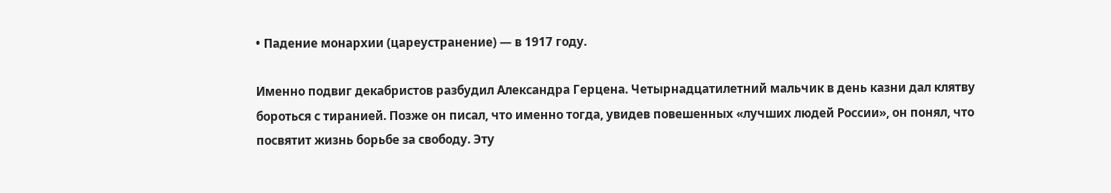• Падение монархии (цареустранение) — в 1917 году.

Именно подвиг декабристов разбудил Александра Герцена. Четырнадцатилетний мальчик в день казни дал клятву бороться с тиранией. Позже он писал, что именно тогда, увидев повешенных «лучших людей России», он понял, что посвятит жизнь борьбе за свободу. Эту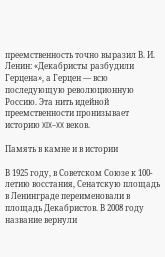преемственность точно выразил В. И. Ленин: «Декабристы разбудили Герцена», а Герцен — всю последующую революционную Россию. Эта нить идейной преемственности пронизывает историю XIX–XX веков.

Память в камне и в истории

В 1925 году, в Советском Союзе к 100-летию восстания, Сенатскую площадь в Ленинграде переименовали в площадь Декабристов. В 2008 году название вернули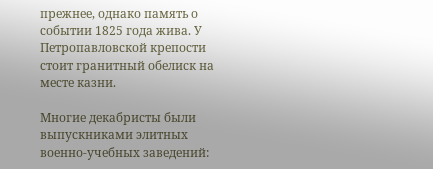прежнее, однако память о событии 1825 года жива. У Петропавловской крепости стоит гранитный обелиск на месте казни.

Многие декабристы были выпускниками элитных военно-учебных заведений: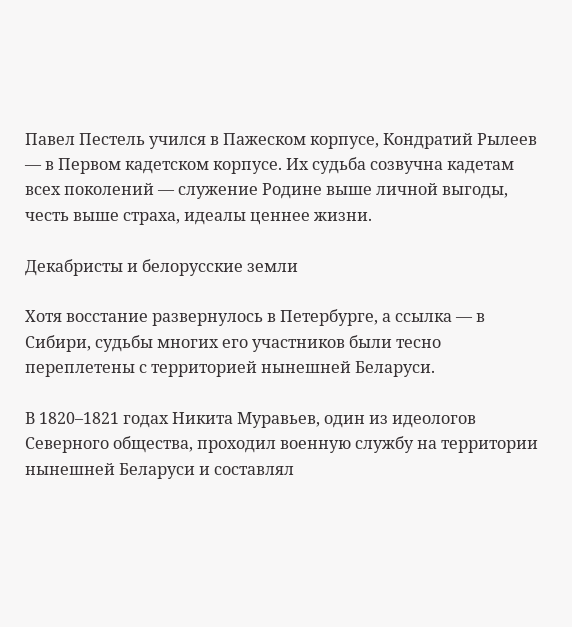Павел Пестель учился в Пажеском корпусе, Кондратий Рылеев — в Первом кадетском корпусе. Их судьба созвучна кадетам всех поколений — служение Родине выше личной выгоды, честь выше страха, идеалы ценнее жизни.

Декабристы и белорусские земли

Хотя восстание развернулось в Петербурге, а ссылка — в Сибири, судьбы многих его участников были тесно переплетены с территорией нынешней Беларуси.

В 1820–1821 годах Никита Муравьев, один из идеологов Северного общества, проходил военную службу на территории нынешней Беларуси и составлял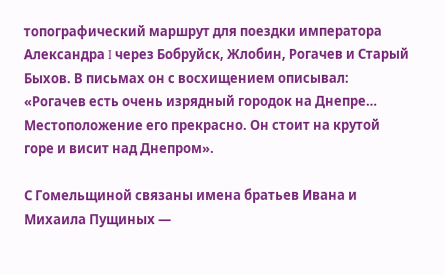топографический маршрут для поездки императора Александра I через Бобруйск, Жлобин, Рогачев и Старый Быхов. В письмах он с восхищением описывал: «Рогачев есть очень изрядный городок на Днепре… Местоположение его прекрасно. Он стоит на крутой горе и висит над Днепром».

С Гомельщиной связаны имена братьев Ивана и Михаила Пущиных —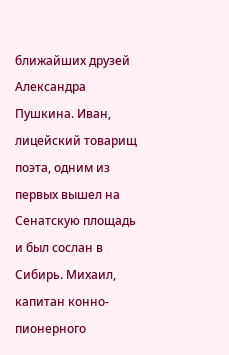ближайших друзей Александра Пушкина. Иван, лицейский товарищ поэта, одним из первых вышел на Сенатскую площадь и был сослан в Сибирь. Михаил, капитан конно-пионерного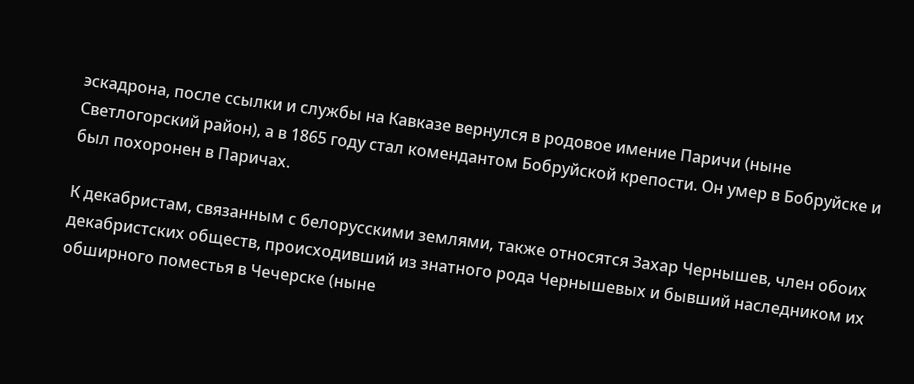эскадрона, после ссылки и службы на Кавказе вернулся в родовое имение Паричи (ныне Светлогорский район), а в 1865 году стал комендантом Бобруйской крепости. Он умер в Бобруйске и был похоронен в Паричах.

К декабристам, связанным с белорусскими землями, также относятся Захар Чернышев, член обоих декабристских обществ, происходивший из знатного рода Чернышевых и бывший наследником их обширного поместья в Чечерске (ныне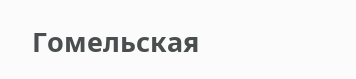Гомельская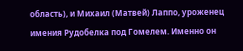область), и Михаил (Матвей) Лаппо, уроженец имения Рудобелка под Гомелем. Именно он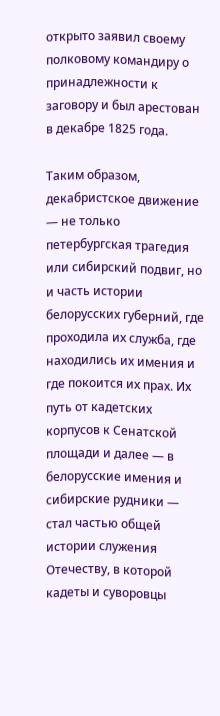открыто заявил своему полковому командиру о принадлежности к заговору и был арестован в декабре 1825 года.

Таким образом, декабристское движение — не только петербургская трагедия или сибирский подвиг, но и часть истории белорусских губерний, где проходила их служба, где находились их имения и где покоится их прах. Их путь от кадетских корпусов к Сенатской площади и далее — в белорусские имения и сибирские рудники — стал частью общей истории служения Отечеству, в которой кадеты и суворовцы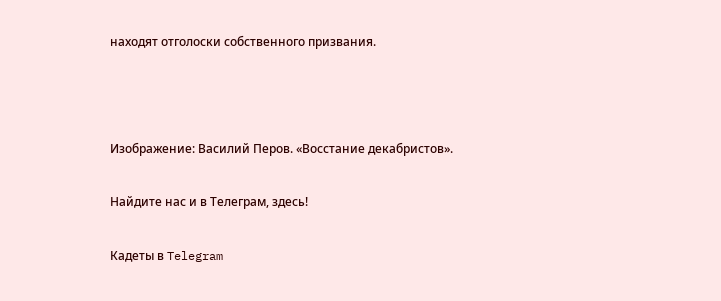находят отголоски собственного призвания.



Изображение: Василий Перов. «Восстание декабристов».

Найдите нас и в Телеграм, здесь!

Кадеты в Telegram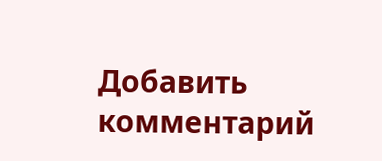Добавить комментарий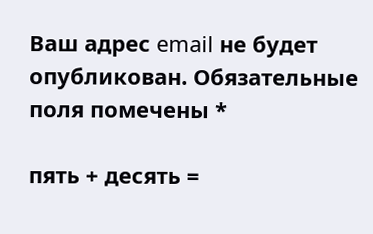Ваш адрес email не будет опубликован. Обязательные поля помечены *

пять + десять =